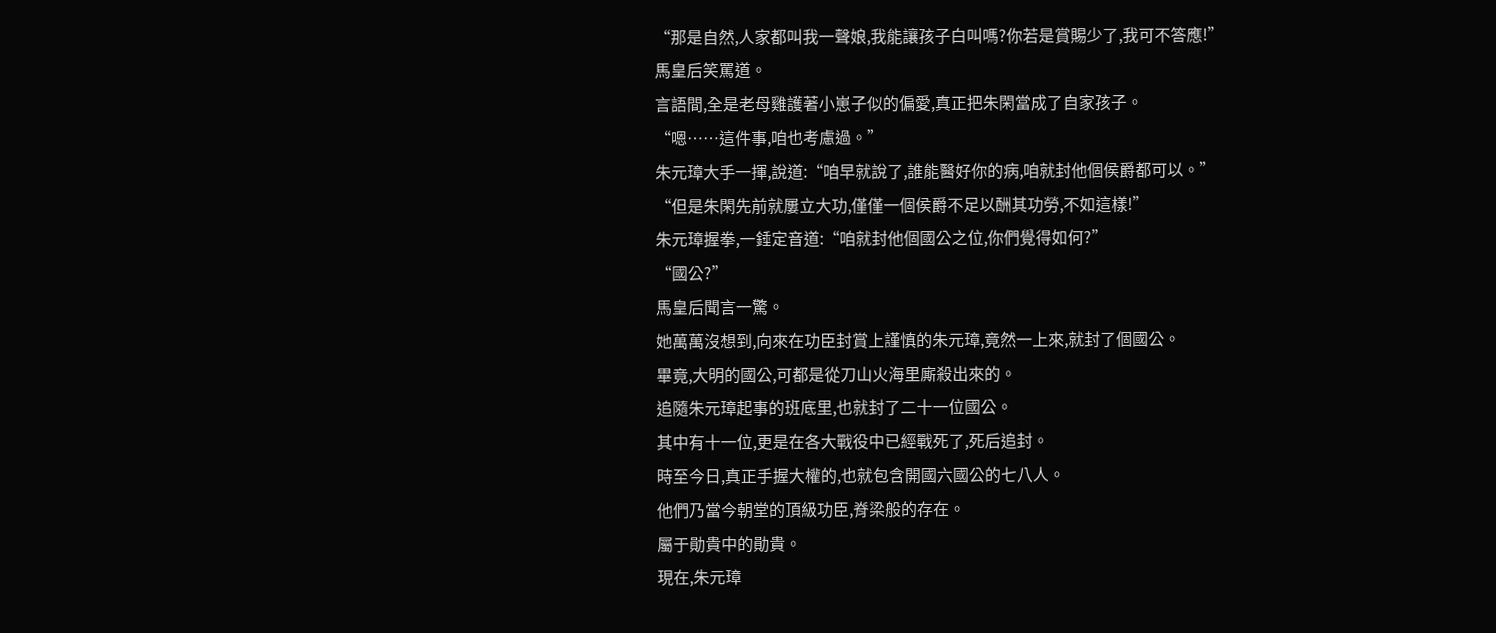“那是自然,人家都叫我一聲娘,我能讓孩子白叫嗎?你若是賞賜少了,我可不答應!”
馬皇后笑罵道。
言語間,全是老母雞護著小崽子似的偏愛,真正把朱閑當成了自家孩子。
“嗯……這件事,咱也考慮過。”
朱元璋大手一揮,說道:“咱早就說了,誰能醫好你的病,咱就封他個侯爵都可以。”
“但是朱閑先前就屢立大功,僅僅一個侯爵不足以酬其功勞,不如這樣!”
朱元璋握拳,一錘定音道:“咱就封他個國公之位,你們覺得如何?”
“國公?”
馬皇后聞言一驚。
她萬萬沒想到,向來在功臣封賞上謹慎的朱元璋,竟然一上來,就封了個國公。
畢竟,大明的國公,可都是從刀山火海里廝殺出來的。
追隨朱元璋起事的班底里,也就封了二十一位國公。
其中有十一位,更是在各大戰役中已經戰死了,死后追封。
時至今日,真正手握大權的,也就包含開國六國公的七八人。
他們乃當今朝堂的頂級功臣,脊梁般的存在。
屬于勛貴中的勛貴。
現在,朱元璋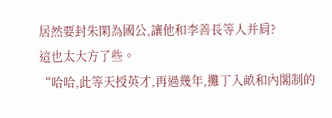居然要封朱閑為國公,讓他和李善長等人并肩?
這也太大方了些。
“哈哈,此等天授英才,再過幾年,攤丁入畝和內閣制的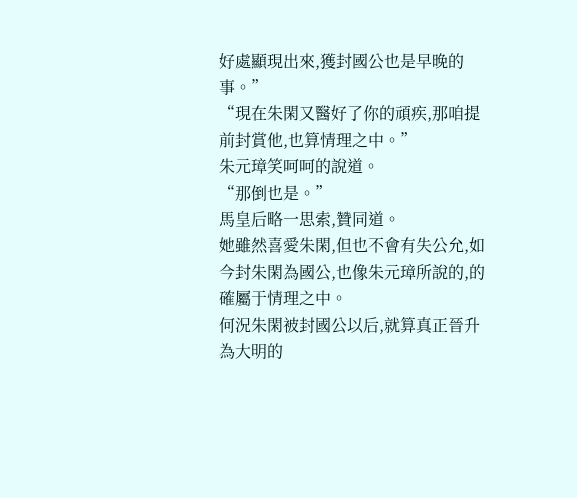好處顯現出來,獲封國公也是早晚的事。”
“現在朱閑又醫好了你的頑疾,那咱提前封賞他,也算情理之中。”
朱元璋笑呵呵的說道。
“那倒也是。”
馬皇后略一思索,贊同道。
她雖然喜愛朱閑,但也不會有失公允,如今封朱閑為國公,也像朱元璋所說的,的確屬于情理之中。
何況朱閑被封國公以后,就算真正晉升為大明的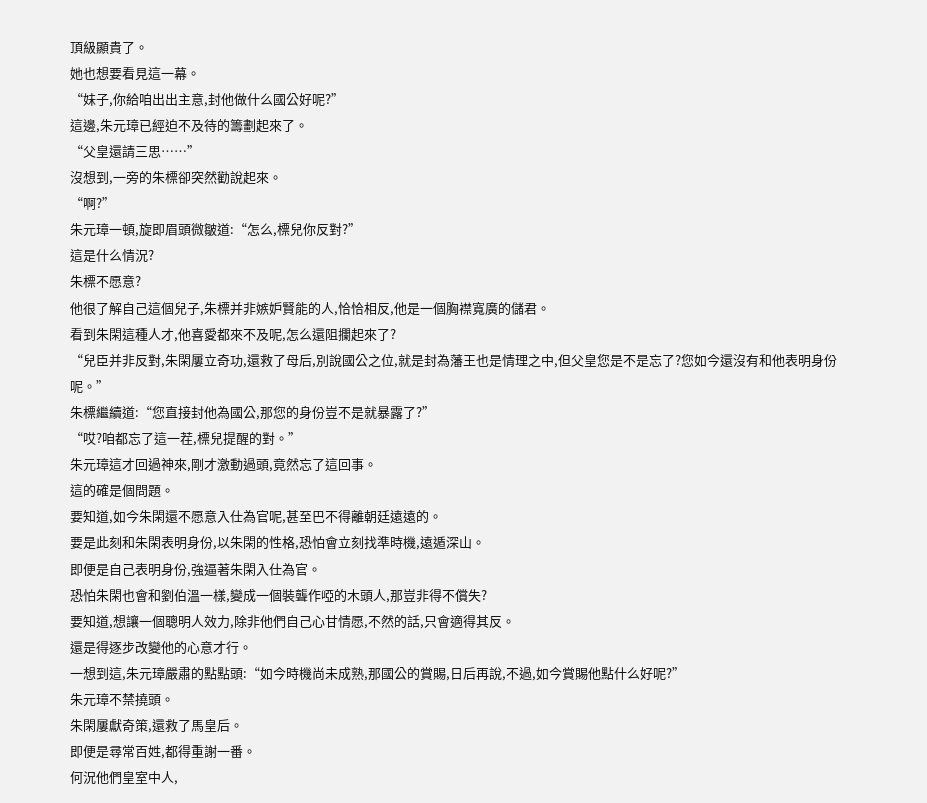頂級顯貴了。
她也想要看見這一幕。
“妹子,你給咱出出主意,封他做什么國公好呢?”
這邊,朱元璋已經迫不及待的籌劃起來了。
“父皇還請三思……”
沒想到,一旁的朱標卻突然勸說起來。
“啊?”
朱元璋一頓,旋即眉頭微皺道:“怎么,標兒你反對?”
這是什么情況?
朱標不愿意?
他很了解自己這個兒子,朱標并非嫉妒賢能的人,恰恰相反,他是一個胸襟寬廣的儲君。
看到朱閑這種人才,他喜愛都來不及呢,怎么還阻攔起來了?
“兒臣并非反對,朱閑屢立奇功,還救了母后,別說國公之位,就是封為藩王也是情理之中,但父皇您是不是忘了?您如今還沒有和他表明身份呢。”
朱標繼續道:“您直接封他為國公,那您的身份豈不是就暴露了?”
“哎?咱都忘了這一茬,標兒提醒的對。”
朱元璋這才回過神來,剛才激動過頭,竟然忘了這回事。
這的確是個問題。
要知道,如今朱閑還不愿意入仕為官呢,甚至巴不得離朝廷遠遠的。
要是此刻和朱閑表明身份,以朱閑的性格,恐怕會立刻找準時機,遠遁深山。
即便是自己表明身份,強逼著朱閑入仕為官。
恐怕朱閑也會和劉伯溫一樣,變成一個裝聾作啞的木頭人,那豈非得不償失?
要知道,想讓一個聰明人效力,除非他們自己心甘情愿,不然的話,只會適得其反。
還是得逐步改變他的心意才行。
一想到這,朱元璋嚴肅的點點頭:“如今時機尚未成熟,那國公的賞賜,日后再說,不過,如今賞賜他點什么好呢?”
朱元璋不禁撓頭。
朱閑屢獻奇策,還救了馬皇后。
即便是尋常百姓,都得重謝一番。
何況他們皇室中人,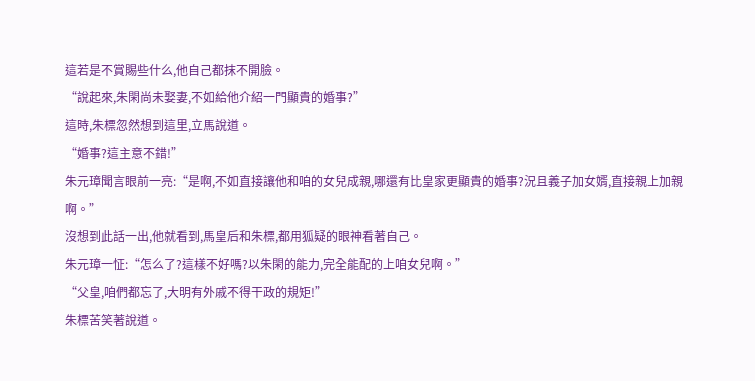這若是不賞賜些什么,他自己都抹不開臉。
“說起來,朱閑尚未娶妻,不如給他介紹一門顯貴的婚事?”
這時,朱標忽然想到這里,立馬說道。
“婚事?這主意不錯!”
朱元璋聞言眼前一亮:“是啊,不如直接讓他和咱的女兒成親,哪還有比皇家更顯貴的婚事?況且義子加女婿,直接親上加親啊。”
沒想到此話一出,他就看到,馬皇后和朱標,都用狐疑的眼神看著自己。
朱元璋一怔:“怎么了?這樣不好嗎?以朱閑的能力,完全能配的上咱女兒啊。”
“父皇,咱們都忘了,大明有外戚不得干政的規矩!”
朱標苦笑著說道。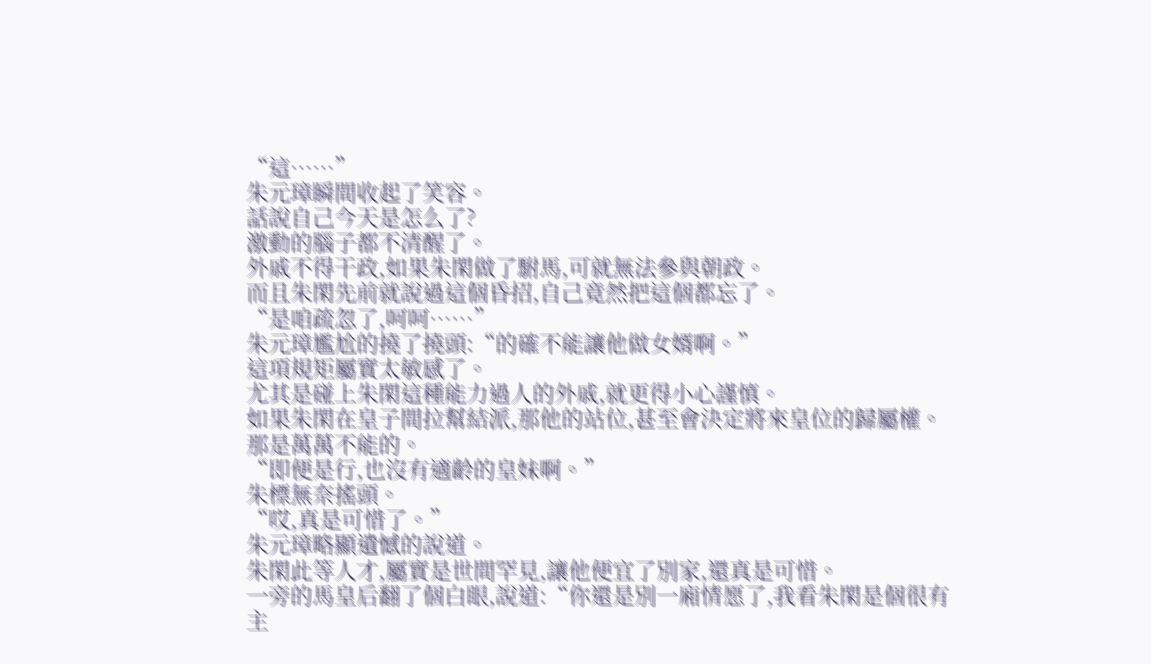“這……”
朱元璋瞬間收起了笑容。
話說自己今天是怎么了?
激動的腦子都不清醒了。
外戚不得干政,如果朱閑做了駙馬,可就無法參與朝政。
而且朱閑先前就說過這個昏招,自己竟然把這個都忘了。
“是咱疏忽了,呵呵……”
朱元璋尷尬的撓了撓頭:“的確不能讓他做女婿啊。”
這項規矩屬實太敏感了。
尤其是碰上朱閑這種能力過人的外戚,就更得小心謹慎。
如果朱閑在皇子間拉幫結派,那他的站位,甚至會決定將來皇位的歸屬權。
那是萬萬不能的。
“即便是行,也沒有適齡的皇妹啊。”
朱標無奈搖頭。
“哎,真是可惜了。”
朱元璋略顯遺憾的說道。
朱閑此等人才,屬實是世間罕見,讓他便宜了別家,還真是可惜。
一旁的馬皇后翻了個白眼,說道:“你還是別一廂情愿了,我看朱閑是個很有主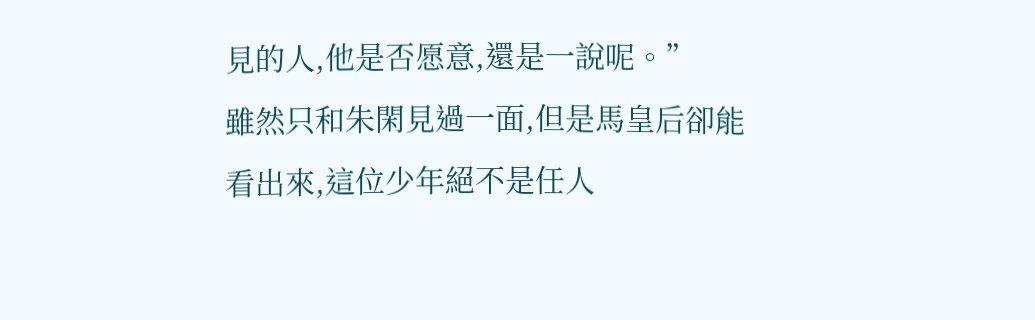見的人,他是否愿意,還是一說呢。”
雖然只和朱閑見過一面,但是馬皇后卻能看出來,這位少年絕不是任人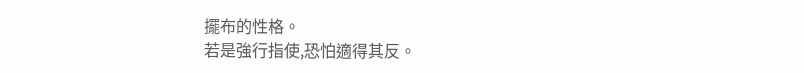擺布的性格。
若是強行指使,恐怕適得其反。